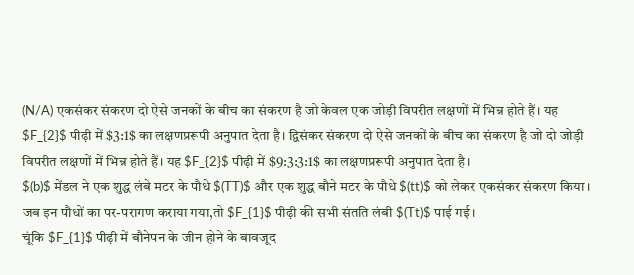(N/A) एकसंकर संकरण दो ऐसे जनकों के बीच का संकरण है जो केवल एक जोड़ी विपरीत लक्षणों में भिन्न होते हैं। यह $F_{2}$ पीढ़ी में $3:1$ का लक्षणप्ररूपी अनुपात देता है। द्विसंकर संकरण दो ऐसे जनकों के बीच का संकरण है जो दो जोड़ी विपरीत लक्षणों में भिन्न होते हैं। यह $F_{2}$ पीढ़ी में $9:3:3:1$ का लक्षणप्ररूपी अनुपात देता है।
$(b)$ मेंडल ने एक शुद्ध लंबे मटर के पौधे $(TT)$ और एक शुद्ध बौने मटर के पौधे $(tt)$ को लेकर एकसंकर संकरण किया।
जब इन पौधों का पर-परागण कराया गया,तो $F_{1}$ पीढ़ी की सभी संतति लंबी $(Tt)$ पाई गई।
चूंकि $F_{1}$ पीढ़ी में बौनेपन के जीन होने के बावजूद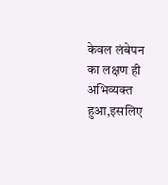केवल लंबेपन का लक्षण ही अभिव्यक्त हुआ,इसलिए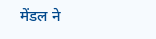मेंडल ने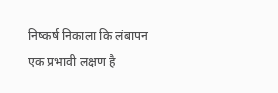निष्कर्ष निकाला कि लंबापन एक प्रभावी लक्षण है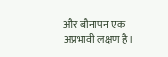और बौनापन एक अप्रभावी लक्षण है।